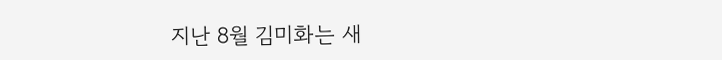지난 8월 김미화는 새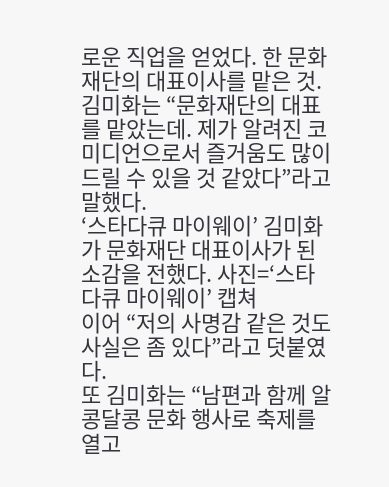로운 직업을 얻었다. 한 문화재단의 대표이사를 맡은 것. 김미화는 “문화재단의 대표를 맡았는데. 제가 알려진 코미디언으로서 즐거움도 많이 드릴 수 있을 것 같았다”라고 말했다.
‘스타다큐 마이웨이’ 김미화가 문화재단 대표이사가 된 소감을 전했다. 사진=‘스타다큐 마이웨이’ 캡쳐
이어 “저의 사명감 같은 것도 사실은 좀 있다”라고 덧붙였다.
또 김미화는 “남편과 함께 알콩달콩 문화 행사로 축제를 열고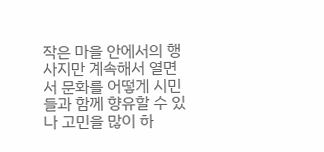작은 마을 안에서의 행사지만 계속해서 열면서 문화를 어떻게 시민들과 함께 향유할 수 있나 고민을 많이 하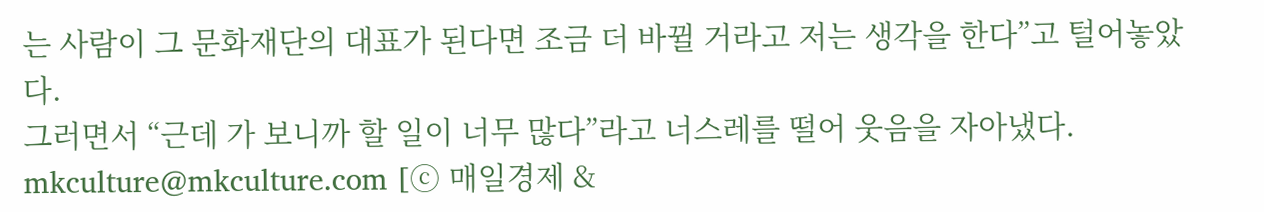는 사람이 그 문화재단의 대표가 된다면 조금 더 바뀔 거라고 저는 생각을 한다”고 털어놓았다.
그러면서 “근데 가 보니까 할 일이 너무 많다”라고 너스레를 떨어 웃음을 자아냈다. mkculture@mkculture.com [ⓒ 매일경제 &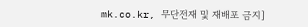mk.co.kr, 무단전재 및 재배포 금지]